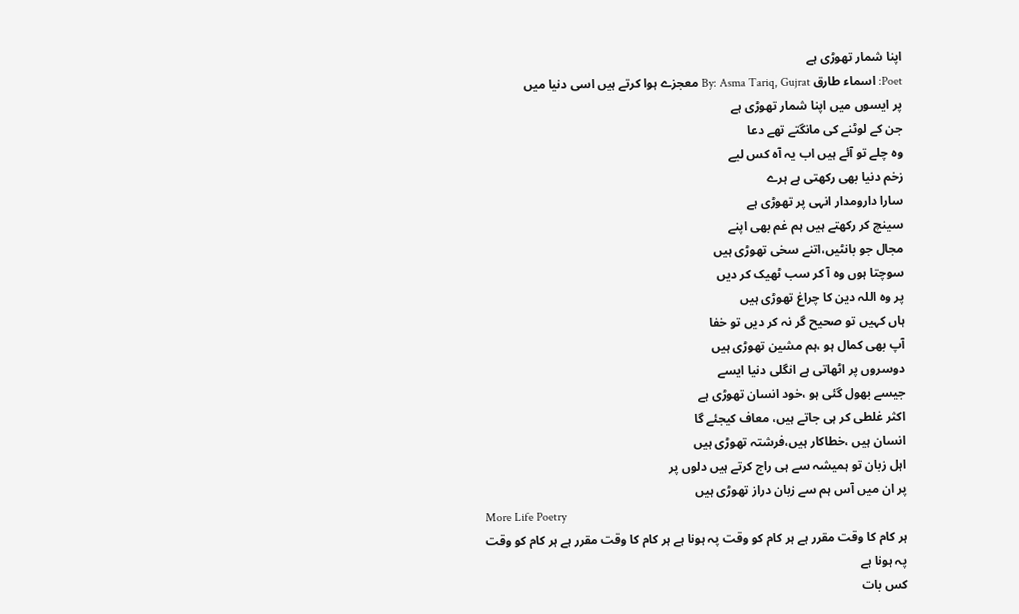اپنا شمار تھوڑی ہے
Poet: اسماء طارق By: Asma Tariq, Gujrat معجزے ہوا کرتے ہیں اسی دنیا میں
پر ایسوں میں اپنا شمار تھوڑی ہے
جن کے لوٹنے کی مانگتے تھے دعا
وہ چلے تو آئے ہیں اب یہ آہ کس لیے
زخم دنیا بھی رکھتی ہے ہرے
سارا دارومدار انہی پر تھوڑی ہے
سینچ کر رکھتے ہیں ہم غم بھی اپنے
مجال جو بانٹیں،اتنے سخی تھوڑی ہیں
سوچتا ہوں وہ آ کر سب ٹھیک کر دیں
پر وہ اللہ دین کا چراغ تھوڑی ہیں
ہاں کہیں تو صحیح گر نہ کر دیں تو خفا
آپ بھی کمال ہو ،ہم مشین تھوڑی ہیں
دوسروں پر اٹھاتی ہے انگلی دنیا ایسے
جیسے بھول گئی ہو ،خود انسان تھوڑی ہے
اکثر غلطی کر ہی جاتے ہیں، معاف کیجئے گا
انسان ہیں ،خطاکار ہیں،فرشتہ تھوڑی ہیں
اہل زبان تو ہمیشہ سے ہی راج کرتے ہیں دلوں پر
پر ان میں آس ہم سے زبان دراز تھوڑی ہیں
More Life Poetry
ہر کام کا وقت مقرر ہے ہر کام کو وقت پہ ہونا ہے ہر کام کا وقت مقرر ہے ہر کام کو وقت پہ ہونا ہے
کس بات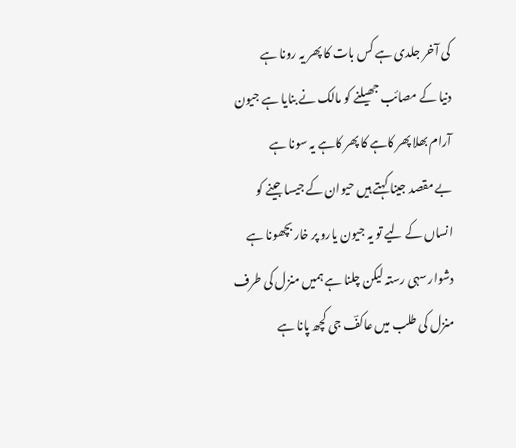کی آخر جلدی ہے کس بات کا پھر یہ رونا ہے
دنیا کے مصائب جھیلنے کو مالک نے بنایا ہے جیون
آرام بھلا پھر کاہے کا پھر کاہے یہ سونا ہے
بے مقصد جینا کہتے ہیں حیوان کے جیسا جینے کو
انساں کے لیے تو یہ جیون یارو پر خار بچھونا ہے
دشوار سہی رستہ لیکن چلنا ہے ہمیں منزل کی طرف
منزل کی طلب میں عاکفؔ جی کچھ پانا ہے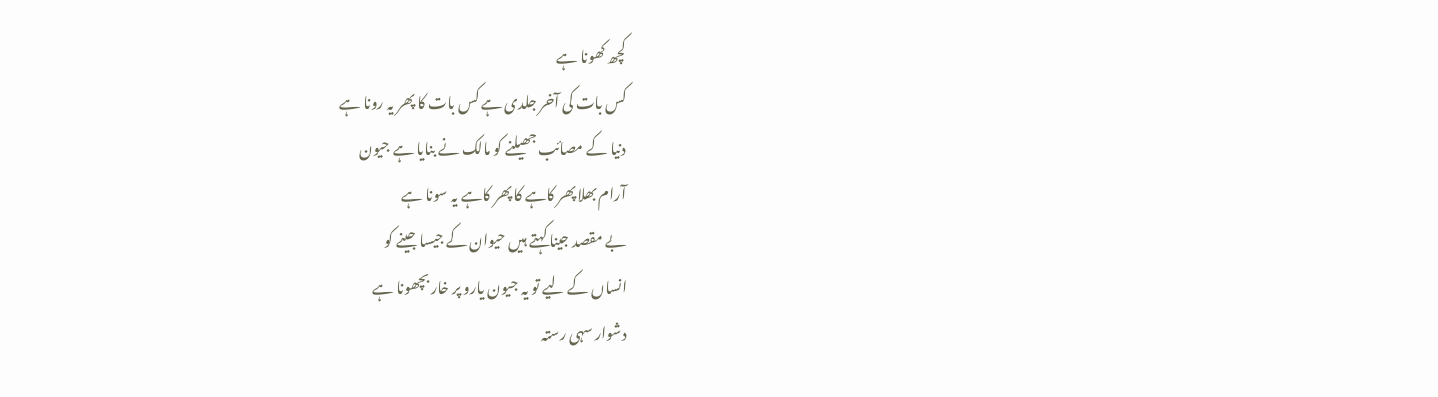کچھ کھونا ہے
کس بات کی آخر جلدی ہے کس بات کا پھر یہ رونا ہے
دنیا کے مصائب جھیلنے کو مالک نے بنایا ہے جیون
آرام بھلا پھر کاہے کا پھر کاہے یہ سونا ہے
بے مقصد جینا کہتے ہیں حیوان کے جیسا جینے کو
انساں کے لیے تو یہ جیون یارو پر خار بچھونا ہے
دشوار سہی رستہ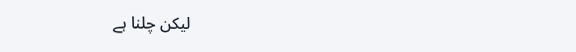لیکن چلنا ہے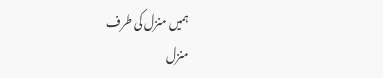ہمیں منزل کی طرف
منزل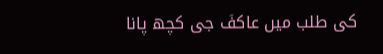کی طلب میں عاکفؔ جی کچھ پانا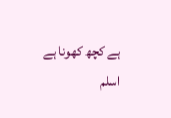ہے کچھ کھونا ہے
اسلم